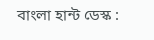বাংলা হান্ট ডেস্ক :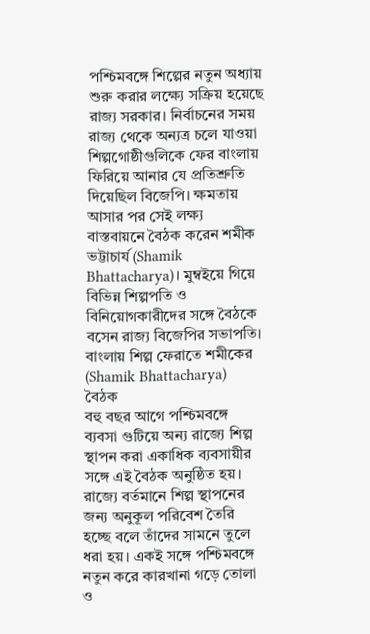পশ্চিমবঙ্গে শিল্পের নতুন অধ্যায় শুরু করার লক্ষ্যে সক্রিয় হয়েছে রাজ্য সরকার। নির্বাচনের সময় রাজ্য থেকে অন্যত্র চলে যাওয়া শিল্পগোষ্ঠীগুলিকে ফের বাংলায় ফিরিয়ে আনার যে প্রতিশ্রুতি দিয়েছিল বিজেপি। ক্ষমতায় আসার পর সেই লক্ষ্য বাস্তবায়নে বৈঠক করেন শমীক ভট্টাচার্য (Shamik Bhattacharya)। মুম্বইয়ে গিয়ে বিভিন্ন শিল্পপতি ও বিনিয়োগকারীদের সঙ্গে বৈঠকে বসেন রাজ্য বিজেপির সভাপতি।
বাংলায় শিল্প ফেরাতে শমীকের (Shamik Bhattacharya) বৈঠক
বহু বছর আগে পশ্চিমবঙ্গে ব্যবসা গুটিয়ে অন্য রাজ্যে শিল্প স্থাপন করা একাধিক ব্যবসায়ীর সঙ্গে এই বৈঠক অনুষ্ঠিত হয়। রাজ্যে বর্তমানে শিল্প স্থাপনের জন্য অনুকূল পরিবেশ তৈরি হচ্ছে বলে তাঁদের সামনে তুলে ধরা হয়। একই সঙ্গে পশ্চিমবঙ্গে নতুন করে কারখানা গড়ে তোলা ও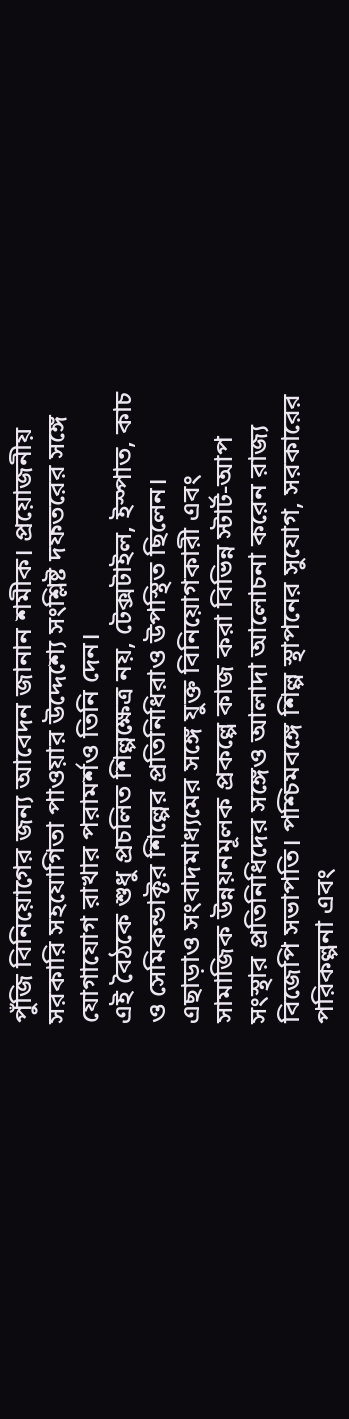পুঁজি বিনিয়োগের জন্য আবেদন জানান শমীক। প্রয়োজনীয় সরকারি সহযোগিতা পাওয়ার উদ্দেশ্যে সংশ্লিষ্ট দফতরের সঙ্গে যোগাযোগ রাখার পরামর্শও তিনি দেন।
এই বৈঠকে শুধু প্রচলিত শিল্পক্ষেত্র নয়, টেক্সটাইল, ইস্পাত, কাচ ও সেমিকন্ডাক্টর শিল্পের প্রতিনিধিরাও উপস্থিত ছিলেন। এছাড়াও সংবাদমাধ্যমের সঙ্গে যুক্ত বিনিয়োগকারী এবং সামাজিক উন্নয়নমূলক প্রকল্পে কাজ করা বিভিন্ন স্টার্ট-আপ সংস্থার প্রতিনিধিদের সঙ্গেও আলাদা আলোচনা করেন রাজ্য বিজেপি সভাপতি। পশ্চিমবঙ্গে শিল্প স্থাপনের সুযোগ, সরকারের পরিকল্পনা এবং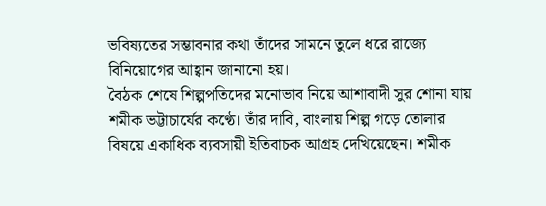ভবিষ্যতের সম্ভাবনার কথা তাঁদের সামনে তুলে ধরে রাজ্যে বিনিয়োগের আহ্বান জানানো হয়।
বৈঠক শেষে শিল্পপতিদের মনোভাব নিয়ে আশাবাদী সুর শোনা যায় শমীক ভট্টাচার্যের কণ্ঠে। তাঁর দাবি, বাংলায় শিল্প গড়ে তোলার বিষয়ে একাধিক ব্যবসায়ী ইতিবাচক আগ্রহ দেখিয়েছেন। শমীক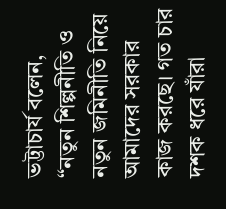ভট্টাচার্য বলেন, “নতুন শিল্পনীতি ও নতুন জমিনীতি নিয়ে আমাদের সরকার কাজ করছে। গত চার দশক ধরে যাঁরা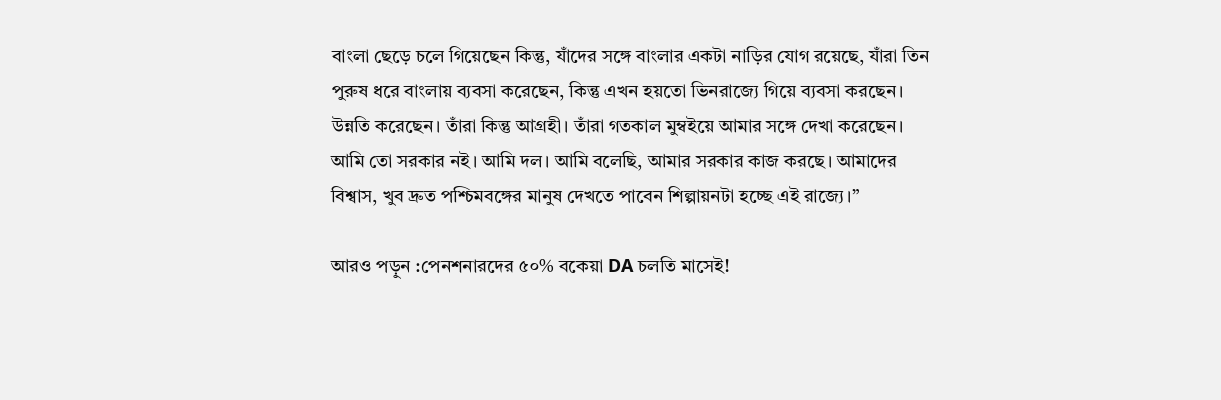বাংলা ছেড়ে চলে গিয়েছেন কিন্তু, যাঁদের সঙ্গে বাংলার একটা নাড়ির যোগ রয়েছে, যাঁরা তিন পুরুষ ধরে বাংলায় ব্যবসা করেছেন, কিন্তু এখন হয়তো ভিনরাজ্যে গিয়ে ব্যবসা করছেন। উন্নতি করেছেন। তাঁরা কিন্তু আগ্রহী। তাঁরা গতকাল মুম্বইয়ে আমার সঙ্গে দেখা করেছেন। আমি তো সরকার নই। আমি দল। আমি বলেছি, আমার সরকার কাজ করছে। আমাদের বিশ্বাস, খুব দ্রুত পশ্চিমবঙ্গের মানুষ দেখতে পাবেন শিল্পায়নটা হচ্ছে এই রাজ্যে।”

আরও পড়ুন :পেনশনারদের ৫০% বকেয়া DA চলতি মাসেই!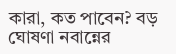কারা, কত পাবেন? বড় ঘোষণা নবান্নের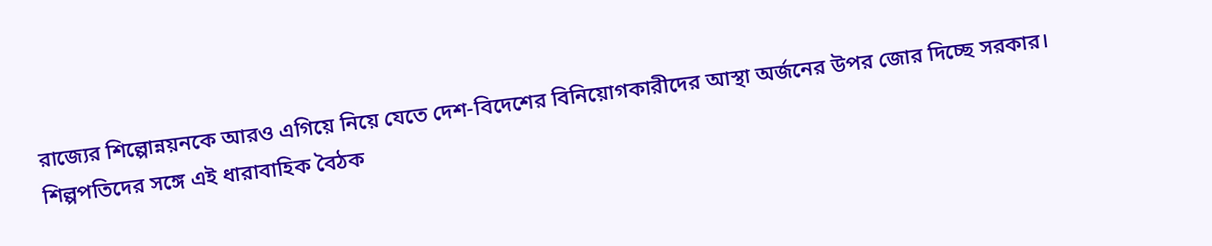রাজ্যের শিল্পোন্নয়নকে আরও এগিয়ে নিয়ে যেতে দেশ-বিদেশের বিনিয়োগকারীদের আস্থা অর্জনের উপর জোর দিচ্ছে সরকার। শিল্পপতিদের সঙ্গে এই ধারাবাহিক বৈঠক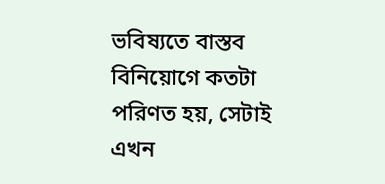ভবিষ্যতে বাস্তব বিনিয়োগে কতটা পরিণত হয়, সেটাই এখন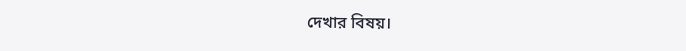দেখার বিষয়।